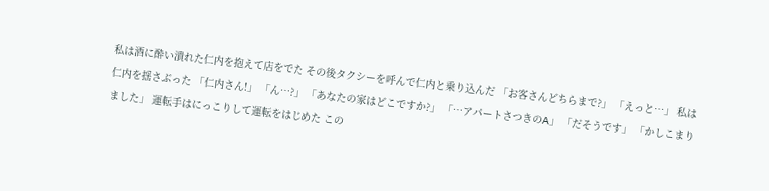私は酒に酔い潰れた仁内を抱えて店をでた その後タクシーを呼んで仁内と乗り込んだ 「お客さんどちらまで?」 「えっと…」 私は仁内を揺さぶった 「仁内さん!」 「ん…?」 「あなたの家はどこですか?」 「…アパートさつきのA」 「だそうです」 「かしこまりました」 運転手はにっこりして運転をはじめた この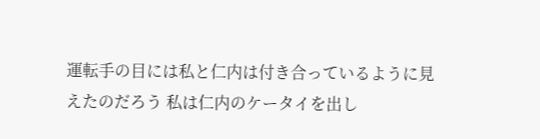運転手の目には私と仁内は付き合っているように見えたのだろう 私は仁内のケータイを出し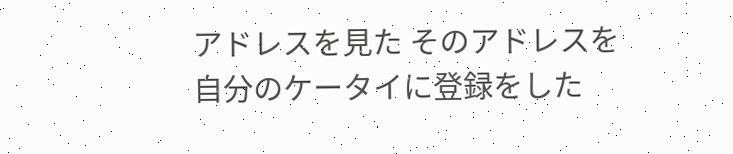アドレスを見た そのアドレスを自分のケータイに登録をした